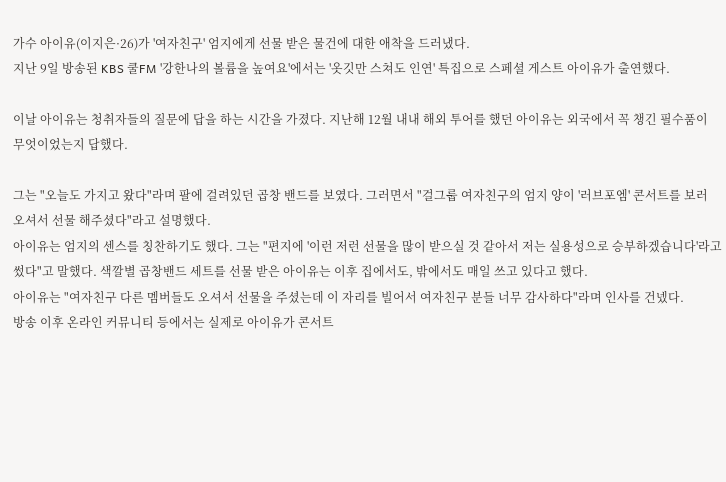가수 아이유(이지은·26)가 '여자친구' 엄지에게 선물 받은 물건에 대한 애착을 드러냈다.
지난 9일 방송된 KBS 쿨FM '강한나의 볼륨을 높여요'에서는 '옷깃만 스쳐도 인연' 특집으로 스페셜 게스트 아이유가 출연했다.

이날 아이유는 청취자들의 질문에 답을 하는 시간을 가졌다. 지난해 12월 내내 해외 투어를 했던 아이유는 외국에서 꼭 챙긴 필수품이 무엇이었는지 답했다.

그는 "오늘도 가지고 왔다"라며 팔에 걸려있던 곱창 밴드를 보였다. 그러면서 "걸그룹 여자친구의 엄지 양이 '러브포엠' 콘서트를 보러 오셔서 선물 해주셨다"라고 설명했다.
아이유는 엄지의 센스를 칭찬하기도 했다. 그는 "편지에 '이런 저런 선물을 많이 받으실 것 같아서 저는 실용성으로 승부하겠습니다'라고 썼다"고 말했다. 색깔별 곱창밴드 세트를 선물 받은 아이유는 이후 집에서도, 밖에서도 매일 쓰고 있다고 했다.
아이유는 "여자친구 다른 멤버들도 오셔서 선물을 주셨는데 이 자리를 빌어서 여자친구 분들 너무 감사하다"라며 인사를 건넸다.
방송 이후 온라인 커뮤니티 등에서는 실제로 아이유가 콘서트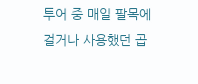투어 중 매일 팔목에 걸거나 사용했던 곱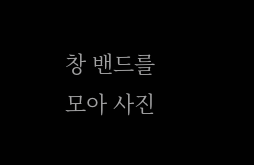창 밴드를 모아 사진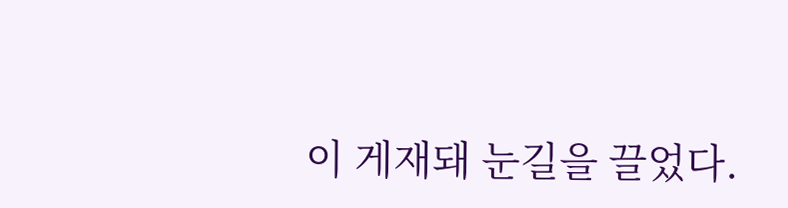이 게재돼 눈길을 끌었다.